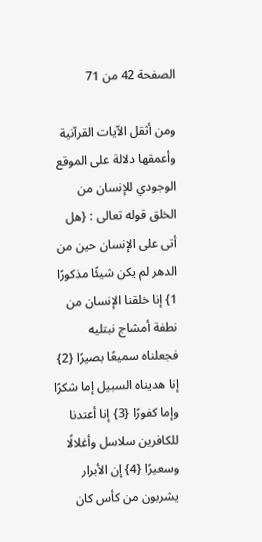الصفحة 42 من 71

ومن أثقل الاّيات القرآنية وأعمقها دلالة على الموقع الوجودي للإنسان من الخلق قوله تعالى : {هل أتى على الإنسان حين من الدهر لم يكن شيئًا مذكورًا 1} إنا خلقنا الإنسان من نطفة أمشاج نبتليه فجعلناه سميعًا بصيرًا {2} إنا هديناه السبيل إما شكرًا وإما كفورًا {3} إنا أعتدنا للكافرين سلاسل وأغلالًا وسعيرًا {4} إن الأبرار يشربون من كأس كان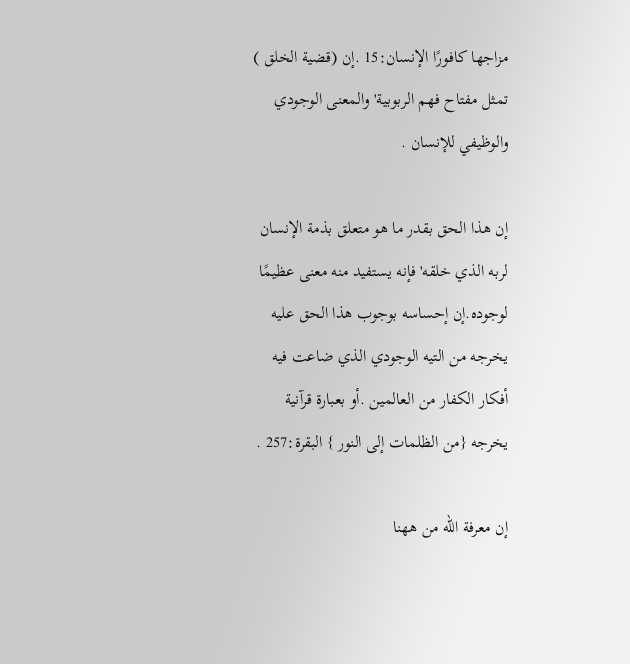مزاجها كافورًا الإنسان:15 .إن (قضية الخلق ) تمثل مفتاح فهم الربوبية' والمعنى الوجودي والوظيفي للإنسان .

إن هذا الحق بقدر ما هو متعلق بذمة الإنسان لربه الذي خلقه' فإنه يستفيد منه معنى عظيمًا لوجوده.إن إحساسه بوجوب هذا الحق عليه يخرجه من التيه الوجودي الذي ضاعت فيه أفكار الكفار من العالمين .أو بعبارة قرآنية يخرجه {من الظلمات إلى النور } البقرة:257 .

إن معرفة الله من ههنا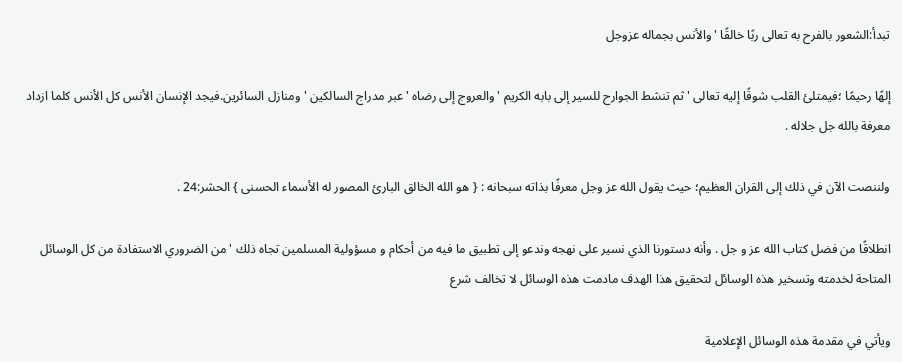تبدأ:الشعور بالفرح به تعالى ربًا خالقًا ' والأنس بجماله عزوجل

إلهًا رحيمًا ؛فيمتلئ القلب شوقًا إليه تعالى ' ثم تنشط الجوارح للسير إلى بابه الكريم ' والعروج إلى رضاه ' عبر مدراج السالكين ' ومنازل السائرين.فيجد الإنسان الأنس كل الأنس كلما ازداد معرفة بالله جل جلاله .

ولننصت الآن في ذلك إلى القران العظيم؛ حيث يقول الله عز وجل معرفًا بذاته سبحانه : { هو الله الخالق البارئ المصور له الأسماء الحسنى } الحشر:24 .

انطلاقًا من فضل كتاب الله عز و جل . وأنه دستورنا الذي نسير على نهجه وندعو إلى تطبيق ما فيه من أحكام و مسؤولية المسلمين تجاه ذلك ' من الضروري الاستفادة من كل الوسائل المتاحة لخدمته وتسخير هذه الوسائل لتحقيق هذا الهدف مادمت هذه الوسائل لا تخالف شرع

ويأتي في مقدمة هذه الوسائل الإعلامية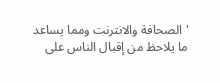'الصحافة والانترنت ومما يساعد ما يلاحظ من إقبال الناس على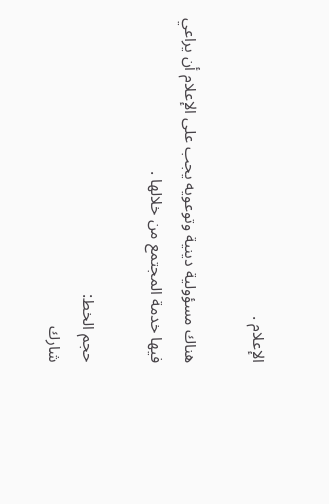الإعلام .

هناك مسؤولية دينية وتوعويه يجب على الإعلام أن يراعي فيها خدمة المجتمع من خلالها .

حجم الخط:
شارك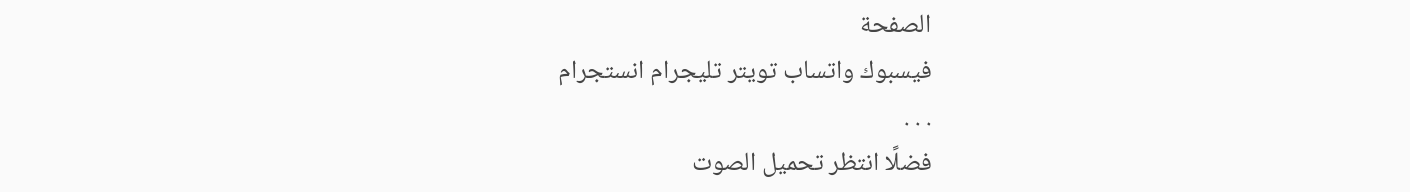الصفحة
فيسبوك واتساب تويتر تليجرام انستجرام
. . .
فضلًا انتظر تحميل الصوت